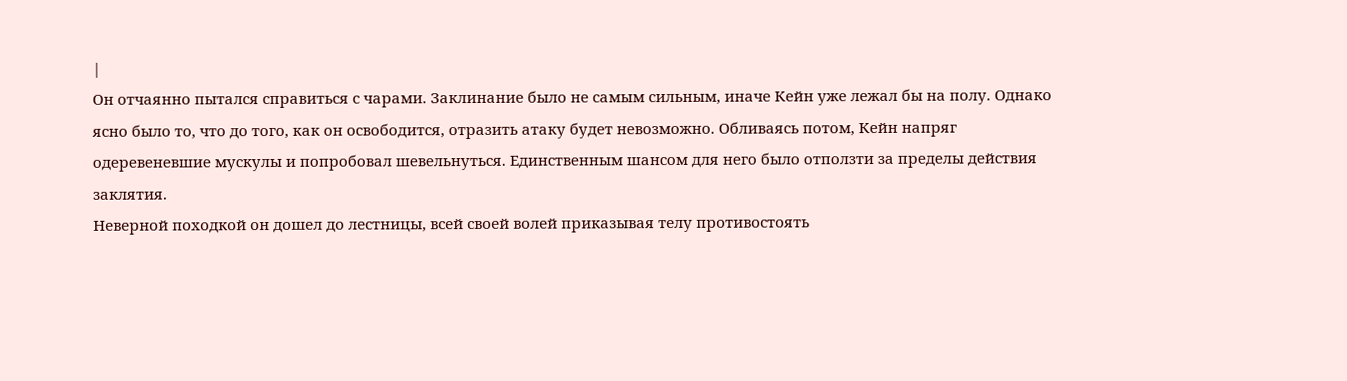|
Он отчаянно пытался справиться с чарами. Заклинание было не самым сильным, иначе Кейн уже лежал бы на полу. Однако ясно было то, что до того, как он освободится, отразить атаку будет невозможно. Обливаясь потом, Кейн напряг одеревеневшие мускулы и попробовал шевельнуться. Единственным шансом для него было отползти за пределы действия заклятия.
Неверной походкой он дошел до лестницы, всей своей волей приказывая телу противостоять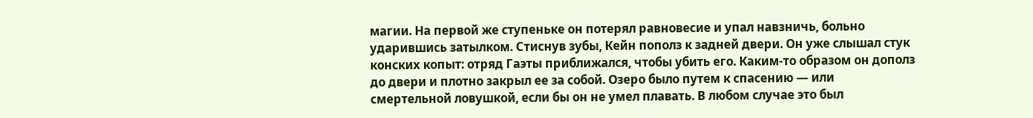магии. На первой же ступеньке он потерял равновесие и упал навзничь, больно ударившись затылком. Стиснув зубы, Кейн пополз к задней двери. Он уже слышал стук конских копыт: отряд Гаэты приближался, чтобы убить его. Каким-то образом он дополз до двери и плотно закрыл ее за собой. Озеро было путем к спасению — или смертельной ловушкой, если бы он не умел плавать. В любом случае это был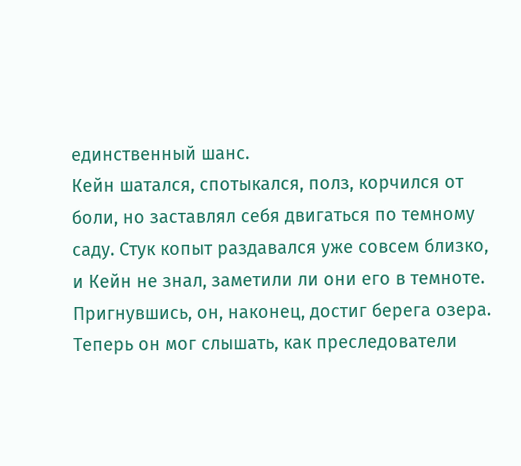единственный шанс.
Кейн шатался, спотыкался, полз, корчился от боли, но заставлял себя двигаться по темному саду. Стук копыт раздавался уже совсем близко, и Кейн не знал, заметили ли они его в темноте. Пригнувшись, он, наконец, достиг берега озера. Теперь он мог слышать, как преследователи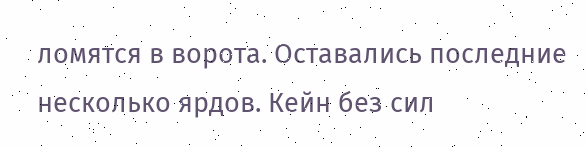ломятся в ворота. Оставались последние несколько ярдов. Кейн без сил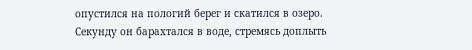опустился на пологий берег и скатился в озеро.
Секунду он барахтался в воде, стремясь доплыть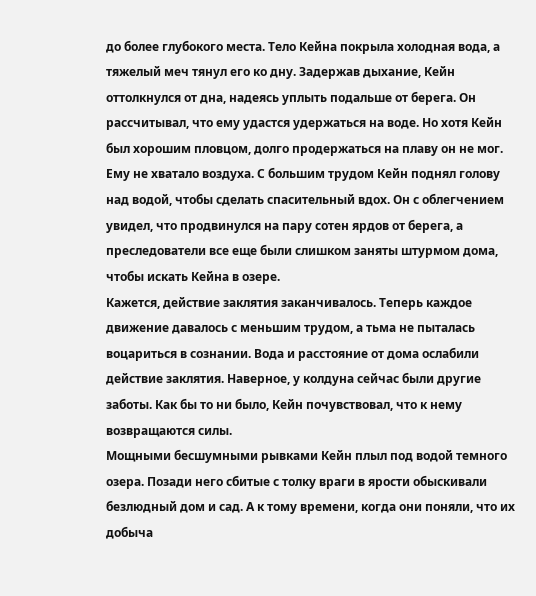до более глубокого места. Тело Кейна покрыла холодная вода, а тяжелый меч тянул его ко дну. Задержав дыхание, Кейн оттолкнулся от дна, надеясь уплыть подальше от берега. Он рассчитывал, что ему удастся удержаться на воде. Но хотя Кейн был хорошим пловцом, долго продержаться на плаву он не мог.
Ему не хватало воздуха. С большим трудом Кейн поднял голову над водой, чтобы сделать спасительный вдох. Он с облегчением увидел, что продвинулся на пару сотен ярдов от берега, а преследователи все еще были слишком заняты штурмом дома, чтобы искать Кейна в озере.
Кажется, действие заклятия заканчивалось. Теперь каждое движение давалось с меньшим трудом, а тьма не пыталась воцариться в сознании. Вода и расстояние от дома ослабили действие заклятия. Наверное, у колдуна сейчас были другие заботы. Как бы то ни было, Кейн почувствовал, что к нему возвращаются силы.
Мощными бесшумными рывками Кейн плыл под водой темного озера. Позади него сбитые с толку враги в ярости обыскивали безлюдный дом и сад. А к тому времени, когда они поняли, что их добыча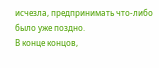исчезла, предпринимать что-либо было уже поздно.
В конце концов,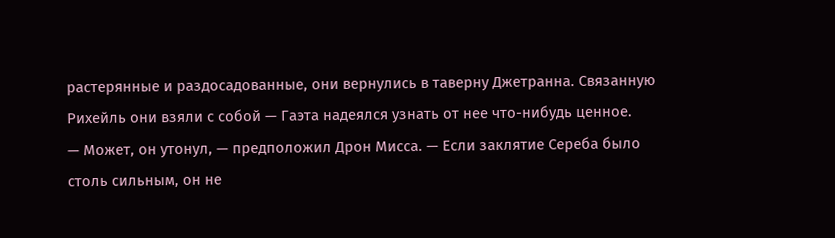растерянные и раздосадованные, они вернулись в таверну Джетранна. Связанную Рихейль они взяли с собой — Гаэта надеялся узнать от нее что-нибудь ценное.
— Может, он утонул, — предположил Дрон Мисса. — Если заклятие Сереба было столь сильным, он не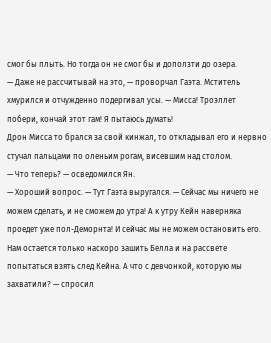смог бы плыть. Но тогда он не смог бы и доползти до озера.
— Даже не рассчитывай на это, — проворчал Гаэта. Мститель хмурился и отчужденно подергивал усы. — Мисса! Троэллет побери, кончай этот гам! Я пытаюсь думать!
Дрон Мисса то брался за свой кинжал, то откладывал его и нервно стучал пальцами по оленьим рогам, висевшим над столом.
— Что теперь? — осведомился Ян.
— Хороший вопрос. — Тут Гаэта выругался. — Сейчас мы ничего не можем сделать, и не сможем до утра! А к утру Кейн наверняка проедет уже пол-Деморнта! И сейчас мы не можем остановить его. Нам остается только наскоро зашить Белла и на рассвете попытаться взять след Кейна. А что с девчонкой, которую мы захватили? — спросил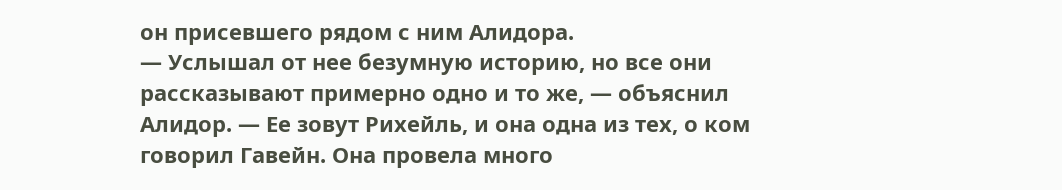он присевшего рядом с ним Алидора.
— Услышал от нее безумную историю, но все они рассказывают примерно одно и то же, — объяснил Алидор. — Ее зовут Рихейль, и она одна из тех, о ком говорил Гавейн. Она провела много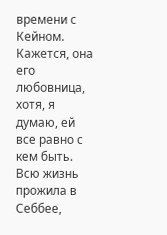времени с Кейном. Кажется, она его любовница, хотя, я думаю, ей все равно с кем быть. Всю жизнь прожила в Себбее,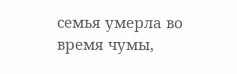семья умерла во время чумы,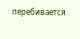перебивается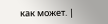как может. |